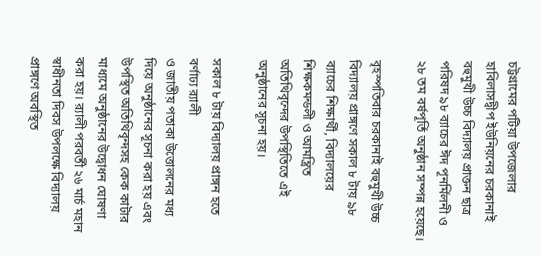চট্টগ্রামের পটিয়া উপজেলার হাবিলাসদ্বীপ ইউনিয়নের চরকানাই বহুমুখী উচ্চ বিদ্যালয় প্রাক্তন ছাত্র পরিষদ ৯৮ ব্যাচের ঈদ পূনর্মিলনী ও ২৮ তম বর্ষপূর্তি অনুষ্ঠান সম্পন্ন হয়েছে।

বৃহস্পতিবার চরকানাই বহুমুখী উচ্চ বিদ্যালয় প্রাঙ্গণে সকাল ৮ টায় ৯৮ ব্যাচের শিক্ষার্থী, বিদ্যালয়ের শিক্ষকমন্ডলী ও আমন্ত্রিত অতিথিবৃন্দের উপস্থিতিতে এই অনুষ্ঠানের সূচনা হয়।

সকাল ৮ টায় বিদ্যালয় প্রাঙ্গন হতে বর্ণাঢ্য র‌্যালী
ও জাতীয় পতাকা উত্তোলনের মধ্য দিয়ে অনুষ্ঠানের সূচনা করা হয় এবং উপস্থিত অতিথিবৃন্দসহ কেক কাটার মাধ্যমে অনুষ্ঠানের উদ্বোধন ঘোষণা করা হয়। র‌্যালী পরবর্তী ২৬ মার্চ মহান স্বাধীনতা দিবস উপলক্ষে বিদ্যালয় প্রাঙ্গণে অবস্থিত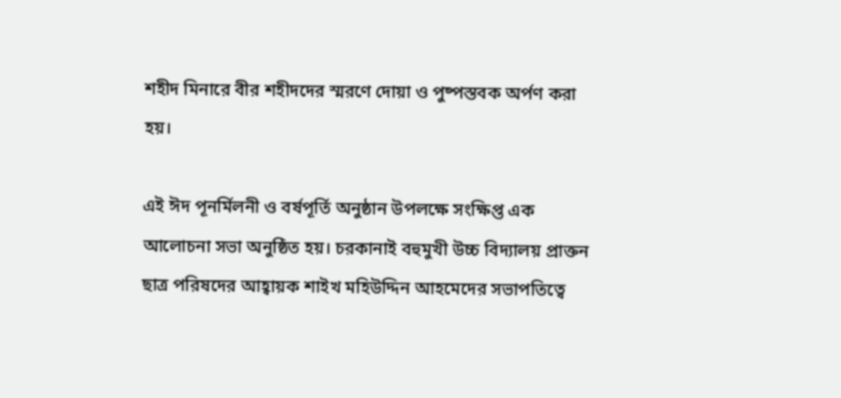শহীদ মিনারে বীর শহীদদের স্মরণে দোয়া ও পুষ্পস্তবক অর্পণ করা হয়।

এই ঈদ পূনর্মিলনী ও বর্ষপূর্তি অনুষ্ঠান উপলক্ষে সংক্ষিপ্ত এক আলোচনা সভা অনুষ্ঠিত হয়। চরকানাই বহুমুখী উচ্চ বিদ্যালয় প্রাক্তন ছাত্র পরিষদের আহ্বায়ক শাইখ মহিউদ্দিন আহমেদের সভাপতিত্বে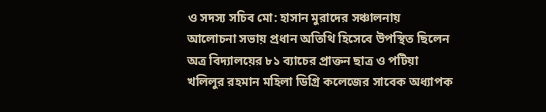ও সদস্য সচিব মো: হাসান মুরাদের সঞ্চালনায় আলোচনা সভায় প্রধান অতিথি হিসেবে উপস্থিত ছিলেন অত্র বিদ্যালয়ের ৮১ ব্যাচের প্রাক্তন ছাত্র ও পটিয়া খলিলুর রহমান মহিলা ডিগ্রি কলেজের সাবেক অধ্যাপক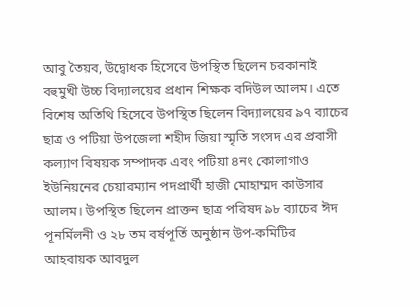আবু তৈয়ব, উদ্বোধক হিসেবে উপস্থিত ছিলেন চরকানাই বহুমুখী উচ্চ বিদ্যালয়ের প্রধান শিক্ষক বদিউল আলম। এতে বিশেষ অতিথি হিসেবে উপস্থিত ছিলেন বিদ্যালয়ের ৯৭ ব্যাচের ছাত্র ও পটিয়া উপজেলা শহীদ জিয়া স্মৃতি সংসদ এর প্রবাসী কল্যাণ বিষয়ক সম্পাদক এবং পটিয়া ৪নং কোলাগাও ইউনিয়নের চেয়ারম্যান পদপ্রার্থী হাজী মোহাম্মদ কাউসার আলম। উপস্থিত ছিলেন প্রাক্তন ছাত্র পরিষদ ৯৮ ব্যাচের ঈদ পূনর্মিলনী ও ২৮ তম বর্ষপূর্তি অনুষ্ঠান উপ-কমিটির আহবায়ক আবদুল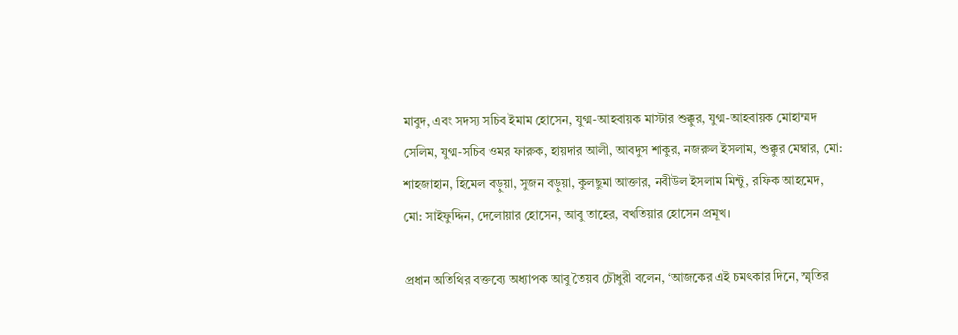মাবুদ, এবং সদস্য সচিব ইমাম হোসেন, যুগ্ম-আহবায়ক মাস্টার শুক্কুর, যুগ্ম-আহবায়ক মোহাম্মদ সেলিম, যুগ্ম-সচিব ওমর ফারুক, হায়দার আলী, আবদুস শাকুর, নজরুল ইসলাম, শুক্কুর মেম্বার, মো: শাহজাহান, হিমেল বড়ুয়া, সুজন বড়ুয়া, কুলছুমা আক্তার, নবীউল ইসলাম মিন্টু, রফিক আহমেদ, মো: সাইফুদ্দিন, দেলোয়ার হোসেন, আবু তাহের, বখতিয়ার হোসেন প্রমূখ।

প্রধান অতিথির বক্তব্যে অধ্যাপক আবু তৈয়ব চৌধুরী বলেন, ‘আজকের এই চমৎকার দিনে, স্মৃতির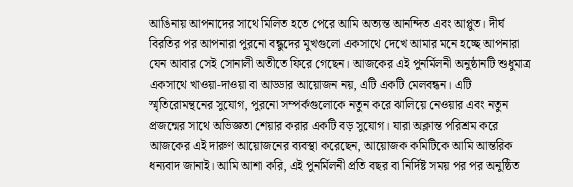আঙিনায় আপনাদের সাথে মিলিত হতে পেরে আমি অত্যন্ত আনন্দিত এবং আপ্লুত। দীর্ঘ বিরতির পর আপনারা পুরনো বন্ধুদের মুখগুলো একসাথে দেখে আমার মনে হচ্ছে আপনারা যেন আবার সেই সোনালী অতীতে ফিরে গেছেন। আজকের এই পুনর্মিলনী অনুষ্ঠানটি শুধুমাত্র একসাথে খাওয়া-দাওয়া বা আড্ডার আয়োজন নয়, এটি একটি মেলবন্ধন। এটি স্মৃতিরোমন্থনের সুযোগ, পুরনো সম্পর্কগুলোকে নতুন করে ঝালিয়ে নেওয়ার এবং নতুন প্রজন্মের সাথে অভিজ্ঞতা শেয়ার করার একটি বড় সুযোগ। যারা অক্লান্ত পরিশ্রম করে আজকের এই দারুণ আয়োজনের ব্যবস্থা করেছেন, আয়োজক কমিটিকে আমি আন্তরিক ধন্যবাদ জানাই। আমি আশা করি, এই পুনর্মিলনী প্রতি বছর বা নির্দিষ্ট সময় পর পর অনুষ্ঠিত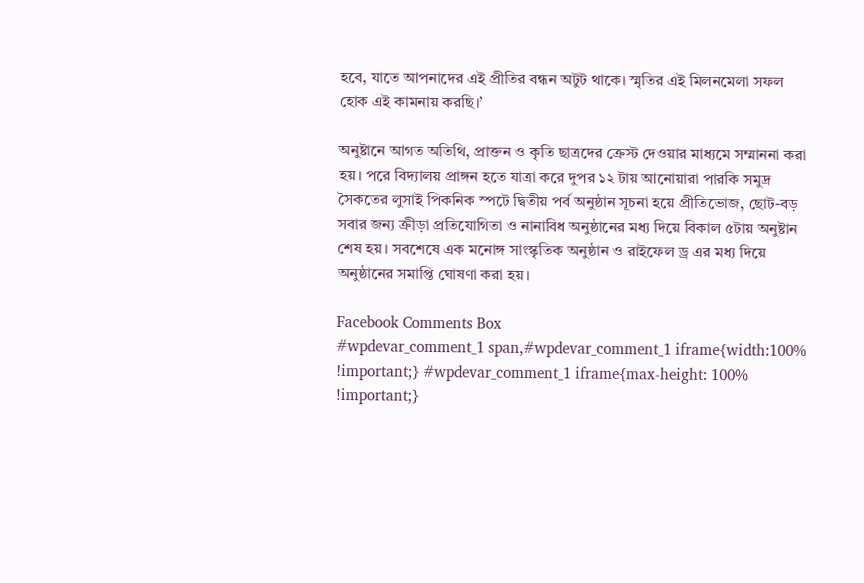হবে, যাতে আপনাদের এই প্রীতির বন্ধন অটুট থাকে। স্মৃতির এই মিলনমেলা সফল হোক এই কামনায় করছি।’

অনুষ্টানে আগত অতিথি, প্রাক্তন ও কৃতি ছাত্রদের ক্রেস্ট দেওয়ার মাধ্যমে সম্মাননা করা হয়। পরে বিদ্যালয় প্রাঙ্গন হতে যাত্রা করে দুপর ১২ টায় আনোয়ারা পারকি সমুদ্র সৈকতের লুসাই পিকনিক স্পটে দ্বিতীয় পর্ব অনুষ্ঠান সূচনা হয়ে প্রীতিভোজ, ছোট-বড় সবার জন্য ক্রীড়া প্রতিযোগিতা ও নানাবিধ অনুষ্ঠানের মধ্য দিয়ে বিকাল ৫টায় অনুষ্টান শেষ হয়। সবশেষে এক মনোঙ্গ সাংস্কৃতিক অনুষ্ঠান ও রাইফেল ড্র এর মধ্য দিয়ে অনুষ্ঠানের সমাপ্তি ঘোষণা করা হয়।

Facebook Comments Box
#wpdevar_comment_1 span,#wpdevar_comment_1 iframe{width:100% !important;} #wpdevar_comment_1 iframe{max-height: 100% !important;}